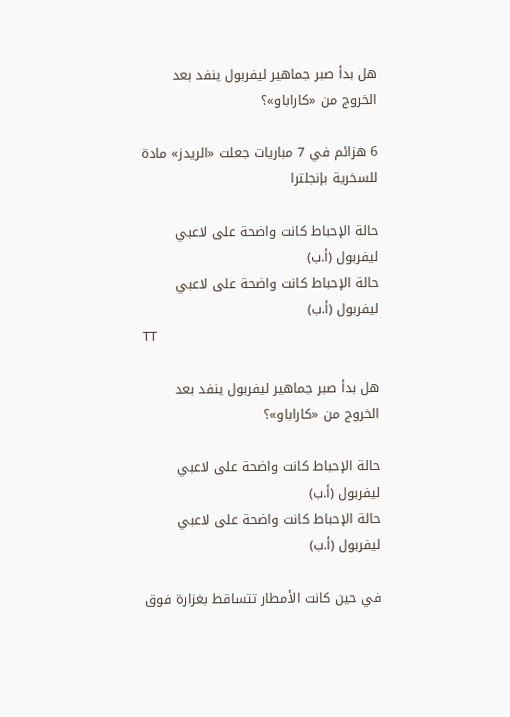هل بدأ صبر جماهير ليفربول ينفد بعد الخروج من «كاراباو»؟

6 هزائم في 7 مباريات جعلت «الريدز» مادة للسخرية بإنجلترا

حالة الإحباط كانت واضحة على لاعبي ليفربول (أ.ب)
حالة الإحباط كانت واضحة على لاعبي ليفربول (أ.ب)
TT

هل بدأ صبر جماهير ليفربول ينفد بعد الخروج من «كاراباو»؟

حالة الإحباط كانت واضحة على لاعبي ليفربول (أ.ب)
حالة الإحباط كانت واضحة على لاعبي ليفربول (أ.ب)

في حين كانت الأمطار تتساقط بغزارة فوق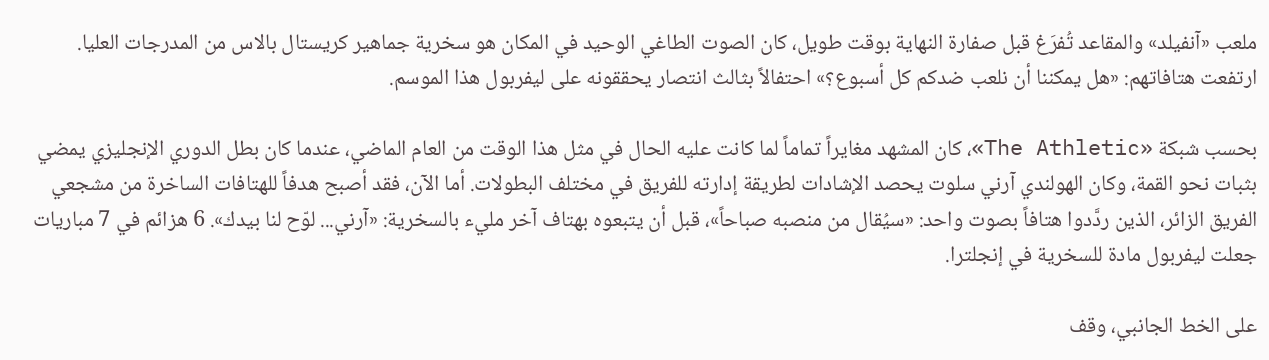ملعب «آنفيلد» والمقاعد تُفرَغ قبل صفارة النهاية بوقت طويل، كان الصوت الطاغي الوحيد في المكان هو سخرية جماهير كريستال بالاس من المدرجات العليا. ارتفعت هتافاتهم: «هل يمكننا أن نلعب ضدكم كل أسبوع؟» احتفالاً بثالث انتصار يحققونه على ليفربول هذا الموسم.

بحسب شبكة «The Athletic»، كان المشهد مغايراً تماماً لما كانت عليه الحال في مثل هذا الوقت من العام الماضي، عندما كان بطل الدوري الإنجليزي يمضي بثبات نحو القمة، وكان الهولندي آرني سلوت يحصد الإشادات لطريقة إدارته للفريق في مختلف البطولات. أما الآن، فقد أصبح هدفاً للهتافات الساخرة من مشجعي الفريق الزائر، الذين ردَّدوا هتافاً بصوت واحد: «سيُقال من منصبه صباحاً»، قبل أن يتبعوه بهتاف آخر مليء بالسخرية: «آرني... لوّح لنا بيدك». 6 هزائم في 7 مباريات جعلت ليفربول مادة للسخرية في إنجلترا.

على الخط الجانبي، وقف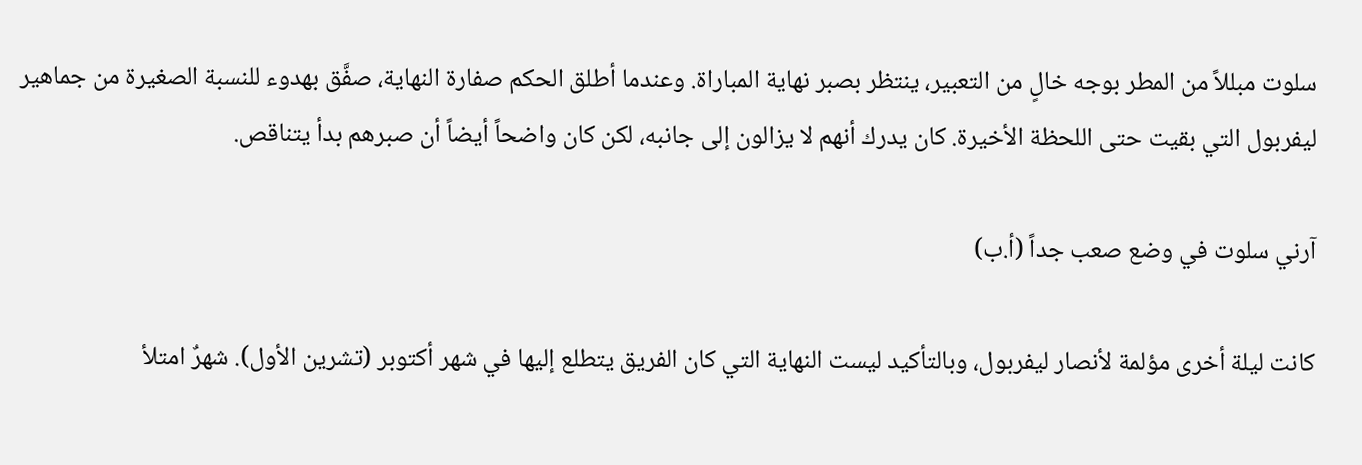سلوت مبللاً من المطر بوجه خالٍ من التعبير، ينتظر بصبر نهاية المباراة. وعندما أطلق الحكم صفارة النهاية، صفَّق بهدوء للنسبة الصغيرة من جماهير ليفربول التي بقيت حتى اللحظة الأخيرة. كان يدرك أنهم لا يزالون إلى جانبه، لكن كان واضحاً أيضاً أن صبرهم بدأ يتناقص.

آرني سلوت في وضع صعب جداً (أ.ب)

كانت ليلة أخرى مؤلمة لأنصار ليفربول، وبالتأكيد ليست النهاية التي كان الفريق يتطلع إليها في شهر أكتوبر (تشرين الأول). شهرٌ امتلأ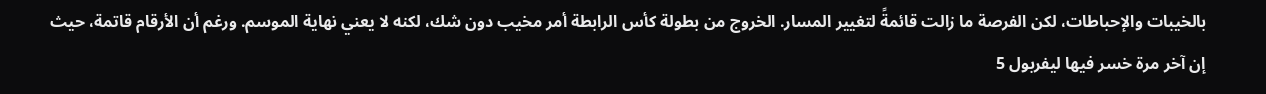بالخيبات والإحباطات، لكن الفرصة ما زالت قائمةً لتغيير المسار. الخروج من بطولة كأس الرابطة أمر مخيب دون شك، لكنه لا يعني نهاية الموسم. ورغم أن الأرقام قاتمة، حيث إن آخر مرة خسر فيها ليفربول 5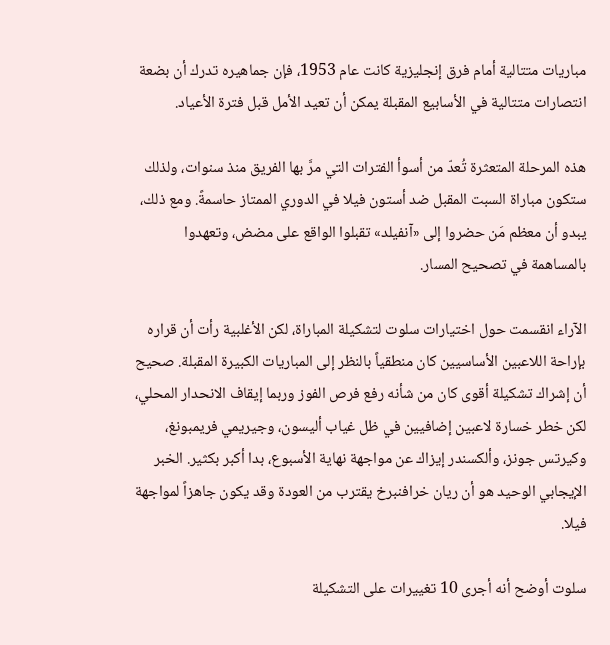مباريات متتالية أمام فرق إنجليزية كانت عام 1953، فإن جماهيره تدرك أن بضعة انتصارات متتالية في الأسابيع المقبلة يمكن أن تعيد الأمل قبل فترة الأعياد.

هذه المرحلة المتعثرة تُعدّ من أسوأ الفترات التي مرَّ بها الفريق منذ سنوات، ولذلك ستكون مباراة السبت المقبل ضد أستون فيلا في الدوري الممتاز حاسمةً. ومع ذلك، يبدو أن معظم مَن حضروا إلى «آنفيلد» تقبلوا الواقع على مضض، وتعهدوا بالمساهمة في تصحيح المسار.

الآراء انقسمت حول اختيارات سلوت لتشكيلة المباراة، لكن الأغلبية رأت أن قراره بإراحة اللاعبين الأساسيين كان منطقياً بالنظر إلى المباريات الكبيرة المقبلة. صحيح أن إشراك تشكيلة أقوى كان من شأنه رفع فرص الفوز وربما إيقاف الانحدار المحلي، لكن خطر خسارة لاعبين إضافيين في ظل غياب أليسون، وجيريمي فريمبونغ، وكيرتس جونز، وألكسندر إيزاك عن مواجهة نهاية الأسبوع، بدا أكبر بكثير. الخبر الإيجابي الوحيد هو أن ريان خرافنبرخ يقترب من العودة وقد يكون جاهزاً لمواجهة فيلا.

سلوت أوضح أنه أجرى 10 تغييرات على التشكيلة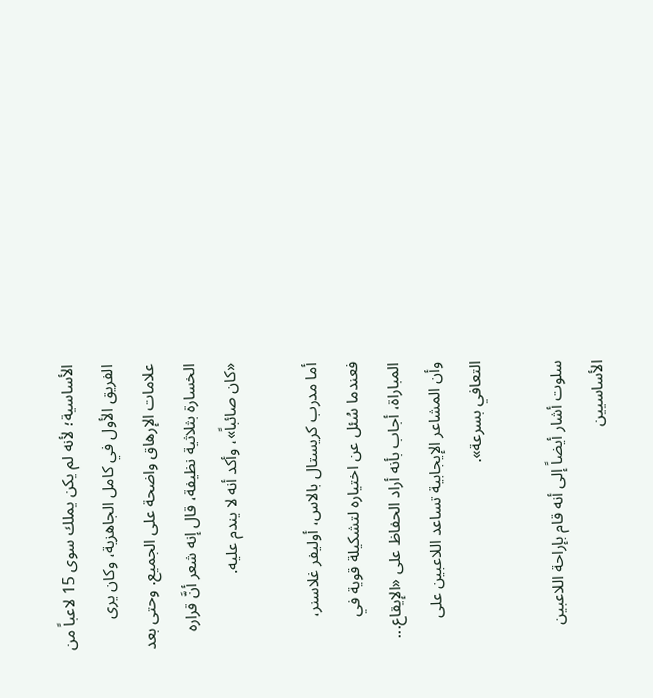الأساسية؛ لأنه لم يكن يملك سوى 15 لاعباً من الفريق الأول في كامل الجاهزية، وكان يرى علامات الإرهاق واضحة على الجميع. وحتى بعد الخسارة بثلاثية نظيفة، قال إنه شعر أنَّ قراره «كان صائباً»، وأكد أنه لا يندم عليه.

أما مدرب كريستال بالاس، أوليفر غلاسنر، فعندما سُئل عن اختياره لتشكيلة قوية في المباراة، أجاب بأنه أراد الحفاظ على «الإيقاع... وأن المشاعر الإيجابية تساعد اللاعبين على التعافي بسرعة».

سلوت أشار أيضاً إلى أنه قام بإراحة اللاعبين الأساسيين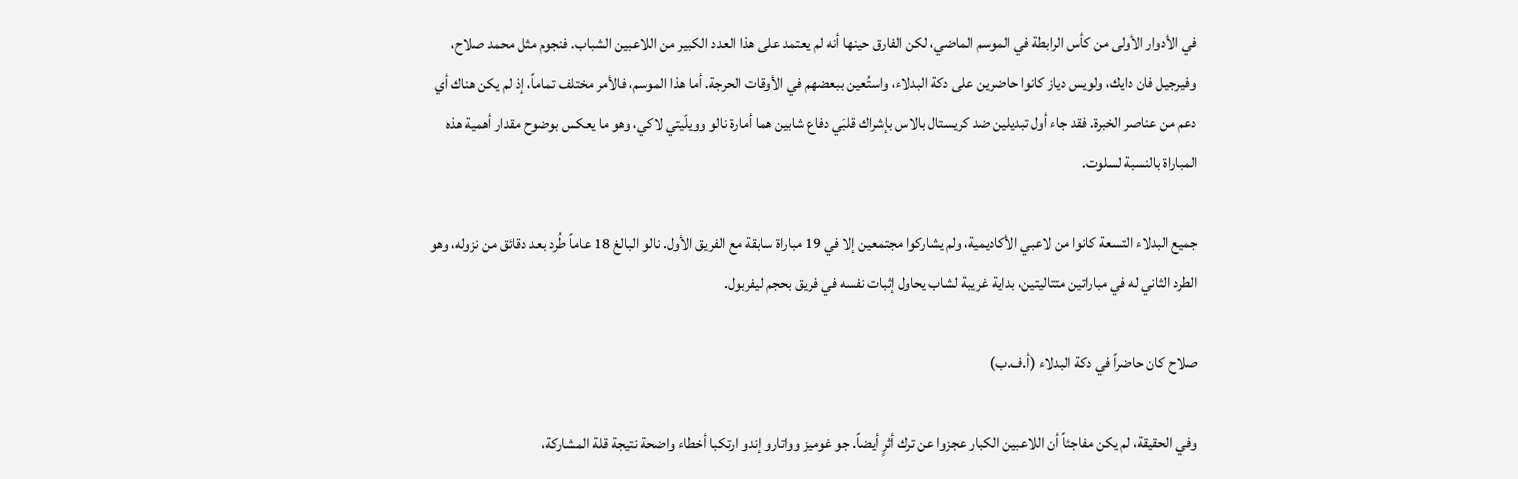في الأدوار الأولى من كأس الرابطة في الموسم الماضي، لكن الفارق حينها أنه لم يعتمد على هذا العدد الكبير من اللاعبين الشباب. فنجوم مثل محمد صلاح، وفيرجيل فان دايك، ولويس دياز كانوا حاضرين على دكة البدلاء، واستُعين ببعضهم في الأوقات الحرجة. أما هذا الموسم، فالأمر مختلف تماماً، إذ لم يكن هناك أي دعم من عناصر الخبرة. فقد جاء أول تبديلين ضد كريستال بالاس بإشراك قلبَي دفاع شابين هما أمارة نالو وويلّيتي لاكي، وهو ما يعكس بوضوح مقدار أهمية هذه المباراة بالنسبة لسلوت.

جميع البدلاء التسعة كانوا من لاعبي الأكاديمية، ولم يشاركوا مجتمعين إلا في 19 مباراة سابقة مع الفريق الأول. نالو البالغ 18 عاماً طُرد بعد دقائق من نزوله، وهو الطرد الثاني له في مباراتين متتاليتين، بداية غريبة لشاب يحاول إثبات نفسه في فريق بحجم ليفربول.

صلاح كان حاضراً في دكة البدلاء (أ.ف.ب)

وفي الحقيقة، لم يكن مفاجئاً أن اللاعبين الكبار عجزوا عن ترك أثرٍ أيضاً. جو غوميز وواتارو إندو ارتكبا أخطاء واضحة نتيجة قلة المشاركة،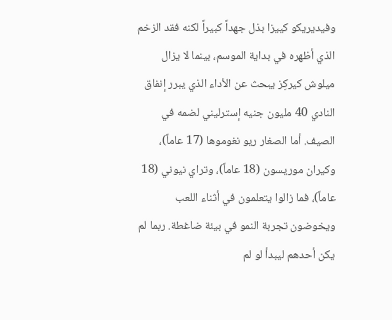وفيديريكو كييزا بذل جهداً كبيراً لكنه فقد الزخم الذي أظهره في بداية الموسم، بينما لا يزال ميلوش كيركِز يبحث عن الأداء الذي يبرر إنفاق النادي 40 مليون جنيه إسترليني لضمه في الصيف. أما الصغار ريو نغوموها (17 عاماً)، وكيران موريسون (18 عاماً)، وتراي نيوني (18 عاماً)، فما زالوا يتعلمون في أثناء اللعب ويخوضون تجربة النمو في بيئة ضاغطة. ربما لم يكن أحدهم ليبدأ لو لم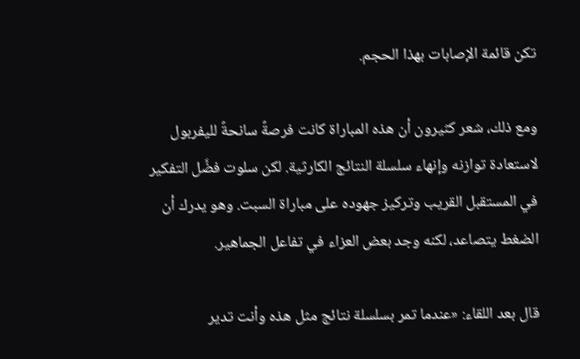تكن قائمة الإصابات بهذا الحجم.

ومع ذلك، شعر كثيرون أن هذه المباراة كانت فرصةً سانحةً لليفربول لاستعادة توازنه وإنهاء سلسلة النتائج الكارثية. لكن سلوت فضَّل التفكير في المستقبل القريب وتركيز جهوده على مباراة السبت. وهو يدرك أن الضغط يتصاعد، لكنه وجد بعض العزاء في تفاعل الجماهير.

قال بعد اللقاء: «عندما تمر بسلسلة نتائج مثل هذه وأنت تدير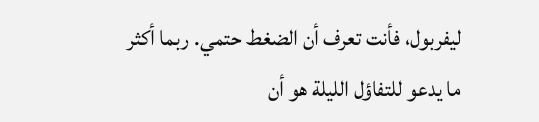ليفربول، فأنت تعرف أن الضغط حتمي. ربما أكثر ما يدعو للتفاؤل الليلة هو أن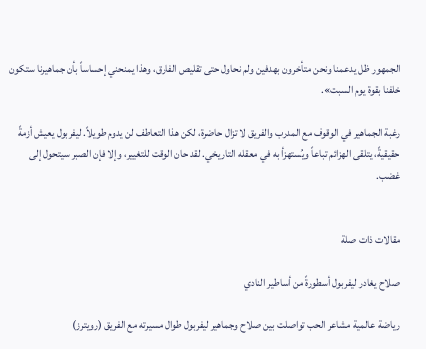الجمهور ظل يدعمنا ونحن متأخرون بهدفين ولم نحاول حتى تقليص الفارق، وهذا يمنحني إحساساً بأن جماهيرنا ستكون خلفنا بقوة يوم السبت».

رغبة الجماهير في الوقوف مع المدرب والفريق لا تزال حاضرة، لكن هذا التعاطف لن يدوم طويلاً. ليفربول يعيش أزمةً حقيقيةً، يتلقى الهزائم تباعاً ويُستهزأ به في معقله التاريخي. لقد حان الوقت للتغيير، وإلا فإن الصبر سيتحول إلى غضب.


مقالات ذات صلة

صلاح يغادر ليفربول أسطورةً من أساطير النادي

رياضة عالمية مشاعر الحب تواصلت بين صلاح وجماهير ليفربول طوال مسيرته مع الفريق (رويترز)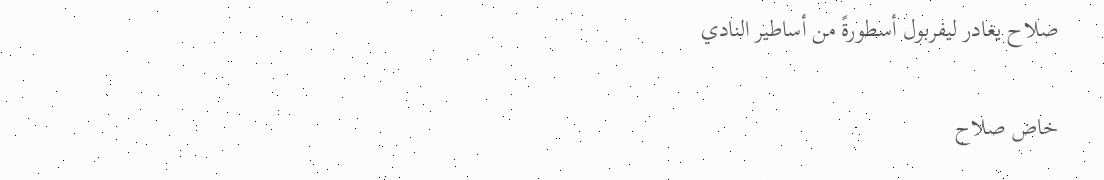صلاح يغادر ليفربول أسطورةً من أساطير النادي

خاض صلاح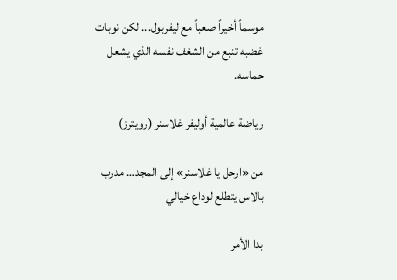موسماً أخيراً صعباً مع ليفربول... لكن نوبات غضبه تنبع من الشغف نفسه الذي يشعل حماسه.

رياضة عالمية أوليفر غلاسنر (رويترز)

من «ارحل يا غلاسنر» إلى المجد… مدرب بالاس يتطلع لوداع خيالي

بدا الأمر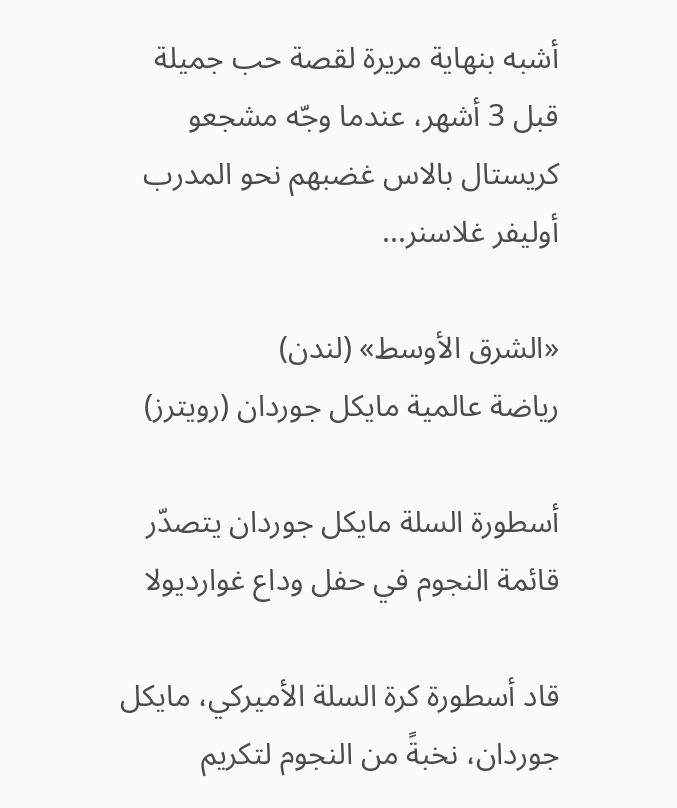أشبه بنهاية مريرة لقصة حب جميلة قبل 3 أشهر، عندما وجّه مشجعو كريستال بالاس غضبهم نحو المدرب أوليفر غلاسنر...

«الشرق الأوسط» (لندن)
رياضة عالمية مايكل جوردان (رويترز)

أسطورة السلة مايكل جوردان يتصدّر قائمة النجوم في حفل وداع غوارديولا

قاد أسطورة كرة السلة الأميركي، مايكل جوردان، نخبةً من النجوم لتكريم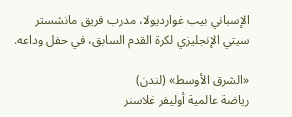الإسباني بيب غوارديولا، مدرب فريق مانشستر سيتي الإنجليزي لكرة القدم السابق، في حفل وداعه.

«الشرق الأوسط» (لندن)
رياضة عالمية أوليفر غلاسنر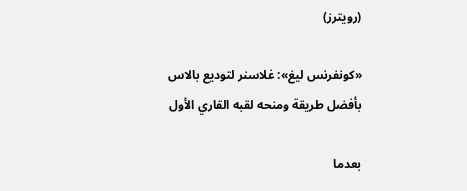(رويترز)

«كونفرنس ليغ»: غلاسنر لتوديع بالاس بأفضل طريقة ومنحه لقبه القاري الأول

بعدما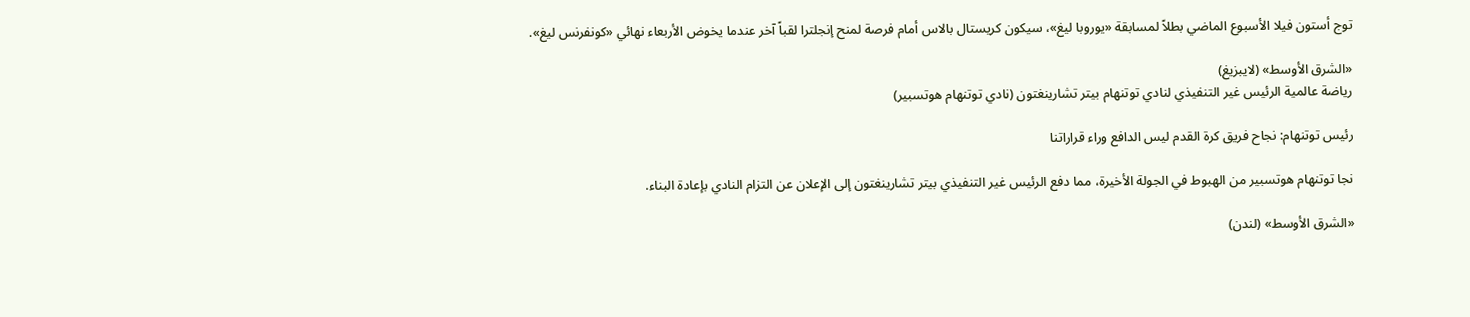توج أستون فيلا الأسبوع الماضي بطلاً لمسابقة «يوروبا ليغ»، سيكون كريستال بالاس أمام فرصة لمنح إنجلترا لقباً آخر عندما يخوض الأربعاء نهائي «كونفرنس ليغ».

«الشرق الأوسط» (لايبزيغ)
رياضة عالمية الرئيس غير التنفيذي لنادي توتنهام بيتر تشارينغتون (نادي توتنهام هوتسبير)

رئيس توتنهام: نجاح فريق كرة القدم ليس الدافع وراء قراراتنا

نجا توتنهام هوتسبير من الهبوط في الجولة الأخيرة، مما دفع الرئيس غير التنفيذي بيتر تشارينغتون إلى الإعلان عن التزام النادي بإعادة البناء.

«الشرق الأوسط» (لندن)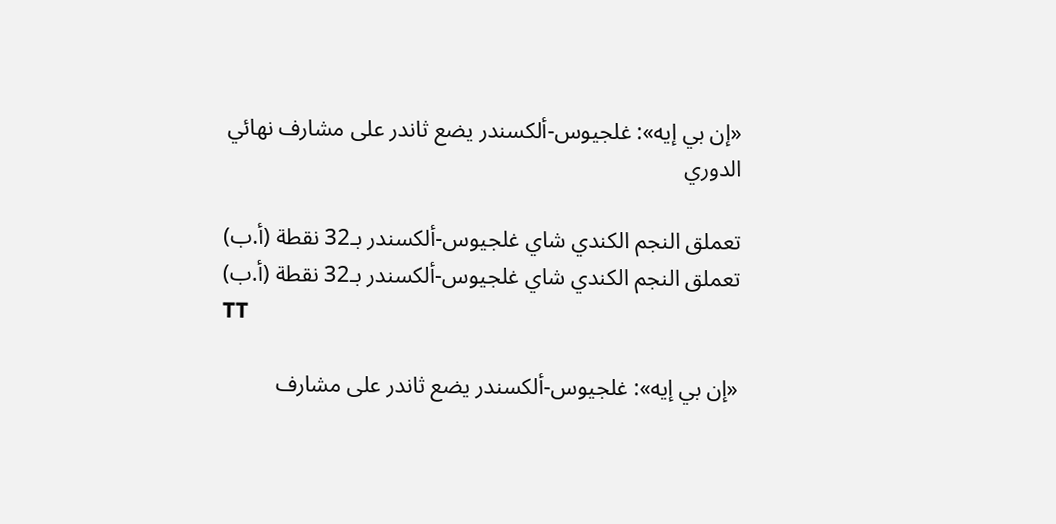«إن بي إيه»: غلجيوس-ألكسندر يضع ثاندر على مشارف نهائي الدوري

تعملق النجم الكندي شاي غلجيوس-ألكسندر بـ32 نقطة (أ.ب)
تعملق النجم الكندي شاي غلجيوس-ألكسندر بـ32 نقطة (أ.ب)
TT

«إن بي إيه»: غلجيوس-ألكسندر يضع ثاندر على مشارف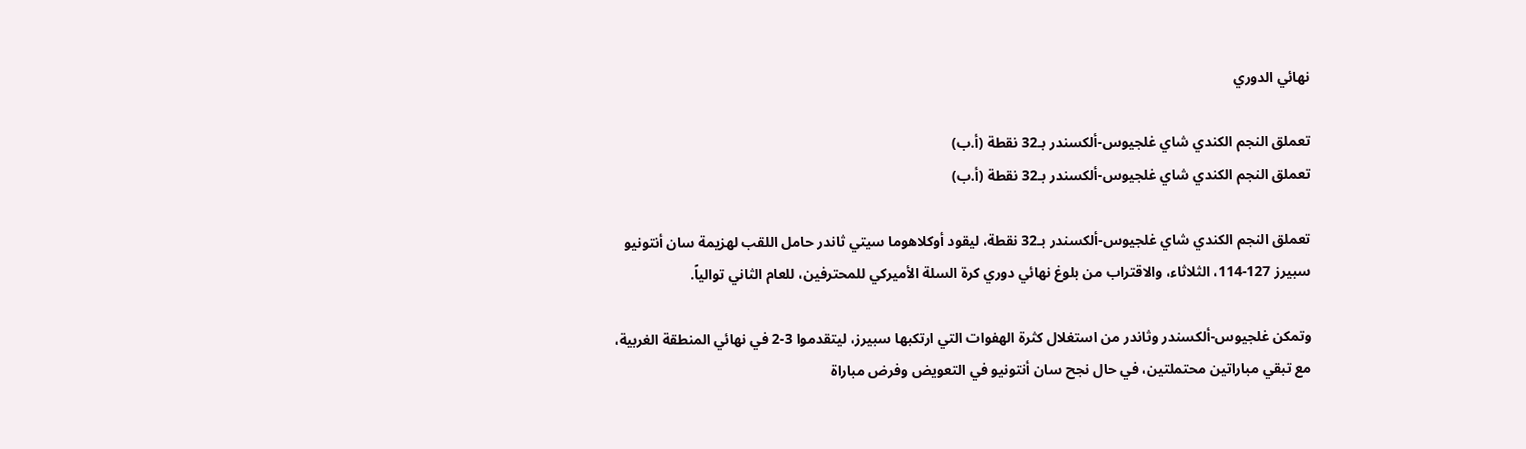نهائي الدوري

تعملق النجم الكندي شاي غلجيوس-ألكسندر بـ32 نقطة (أ.ب)
تعملق النجم الكندي شاي غلجيوس-ألكسندر بـ32 نقطة (أ.ب)

تعملق النجم الكندي شاي غلجيوس-ألكسندر بـ32 نقطة، ليقود أوكلاهوما سيتي ثاندر حامل اللقب لهزيمة سان أنتونيو سبيرز 127-114، الثلاثاء، والاقتراب من بلوغ نهائي دوري كرة السلة الأميركي للمحترفين، للعام الثاني توالياً.

وتمكن غلجيوس-ألكسندر وثاندر من استغلال كثرة الهفوات التي ارتكبها سبيرز، ليتقدموا 3-2 في نهائي المنطقة الغربية، مع تبقي مباراتين محتملتين، في حال نجح سان أنتونيو في التعويض وفرض مباراة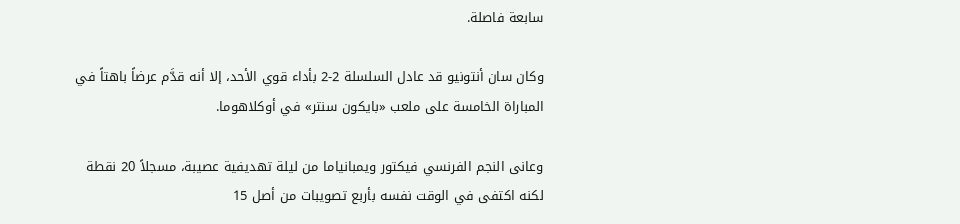سابعة فاصلة.

وكان سان أنتونيو قد عادل السلسلة 2-2 بأداء قوي الأحد، إلا أنه قدَّم عرضاً باهتاً في المباراة الخامسة على ملعب «بايكون سنتر» في أوكلاهوما.

وعانى النجم الفرنسي فيكتور ويمبانياما من ليلة تهديفية عصيبة، مسجلاً 20 نقطة لكنه اكتفى في الوقت نفسه بأربع تصويبات من أصل 15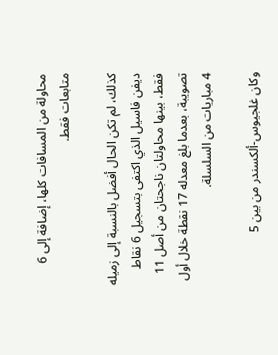محاولة من المسافات كلها، إضافة إلى 6 متابعات فقط.

كذلك، لم تكن الحال أفضل بالنسبة إلى زميله ديفن فاسيل الذي اكتفى بتسجيل 6 نقاط فقط، بينها محاولتان ناجحتان من أصل 11 تصويبة، بعدما بلغ معدله 17 نقطة خلال أول 4 مباريات من السلسلة.

وكان غلجيوس-ألكسندر من بين 5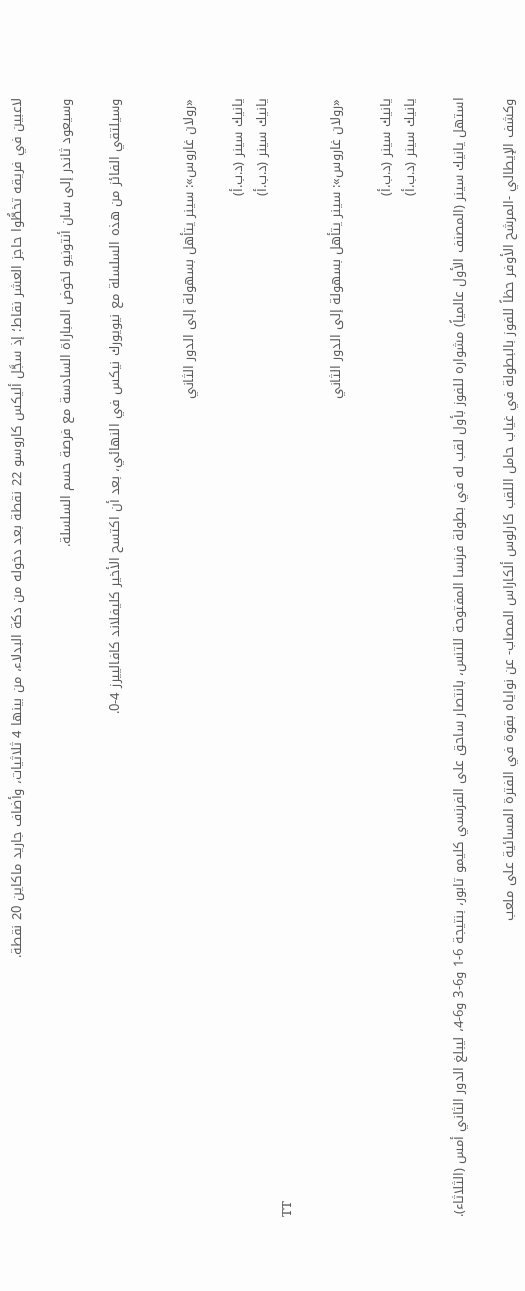لاعبين في فريقه تخطُّوا حاجز العشر نقاط؛ إذ سجَّل أليكس كاروسو 22 نقطة بعد دخوله من دكة البدلاء، من بينها 4 ثلاثيات، وأضاف جاريد ماكاين 20 نقطة.

وسيعود ثاندر إلى سان أنتونيو لخوض المباراة السادسة مع فرصة حسم السلسلة.

وسيلتقي الفائز من هذه السلسلة مع نيويورك نيكس في النهائي، بعد أن اكتسح الأخير كليفلاند كافالييرز 4-0.


«رولان غاروس»: سينر يتأهل بسهولة إلى الدور الثاني

يانيك سينر (د.ب.أ)
يانيك سينر (د.ب.أ)
TT

«رولان غاروس»: سينر يتأهل بسهولة إلى الدور الثاني

يانيك سينر (د.ب.أ)
يانيك سينر (د.ب.أ)

استهل يانيك سينر (المصنف الأول عالمياً) مشواره للفوز بأول لقب له في بطولة فرنسا المفتوحة للتنس، بانتصار ساحق على الفرنسي كليمو تابور، بنتيجة 6-1 و6-3 و6-4، ليبلغ الدور الثاني أمس (الثلاثاء).

وكشف الإيطالي -المرشح الأوفر حظاً للفوز بالبطولة في غياب حامل اللقب كارلوس ألكاراس المصاب- عن نواياه بقوة في الفترة المسائية على ملعب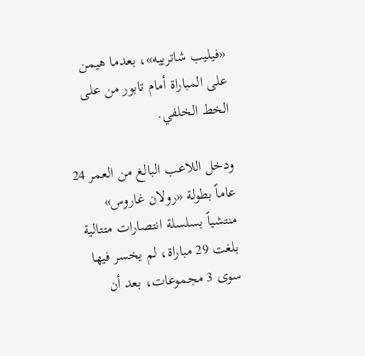«فيليب شاترييه»، بعدما هيمن على المباراة أمام تابور من على الخط الخلفي.

ودخل اللاعب البالغ من العمر 24 عاماً بطولة «رولان غاروس» منتشياً بسلسلة انتصارات متتالية بلغت 29 مباراة، لم يخسر فيها سوى 3 مجموعات، بعد أن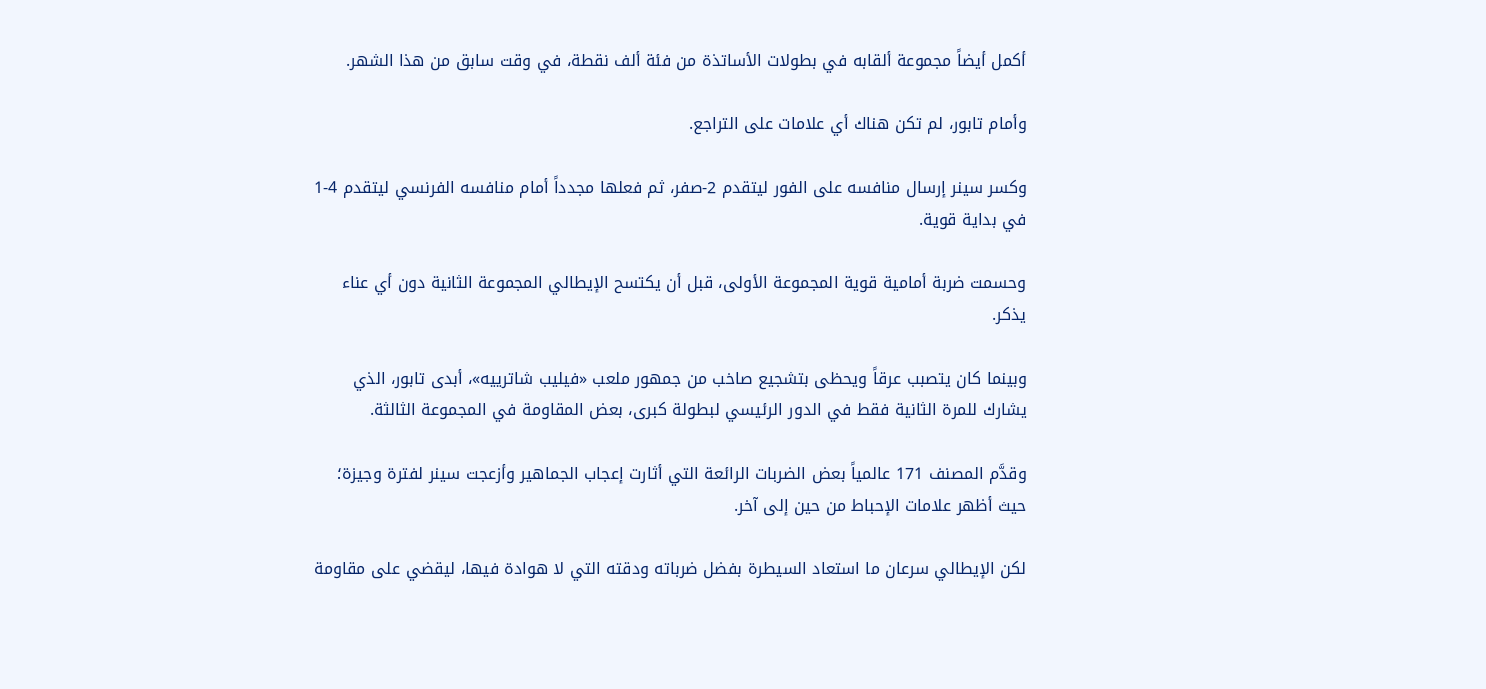أكمل أيضاً مجموعة ألقابه في بطولات الأساتذة من فئة ألف نقطة، في وقت سابق من هذا الشهر.

وأمام تابور، لم تكن هناك أي علامات على التراجع.

وكسر سينر إرسال منافسه على الفور ليتقدم 2-صفر، ثم فعلها مجدداً أمام منافسه الفرنسي ليتقدم 4-1 في بداية قوية.

وحسمت ضربة أمامية قوية المجموعة الأولى، قبل أن يكتسح الإيطالي المجموعة الثانية دون أي عناء يذكر.

وبينما كان يتصبب عرقاً ويحظى بتشجيع صاخب من جمهور ملعب «فيليب شاترييه»، أبدى تابور، الذي يشارك للمرة الثانية فقط في الدور الرئيسي لبطولة كبرى، بعض المقاومة في المجموعة الثالثة.

وقدَّم المصنف 171 عالمياً بعض الضربات الرائعة التي أثارت إعجاب الجماهير وأزعجت سينر لفترة وجيزة؛ حيث أظهر علامات الإحباط من حين إلى آخر.

لكن الإيطالي سرعان ما استعاد السيطرة بفضل ضرباته ودقته التي لا هوادة فيها، ليقضي على مقاومة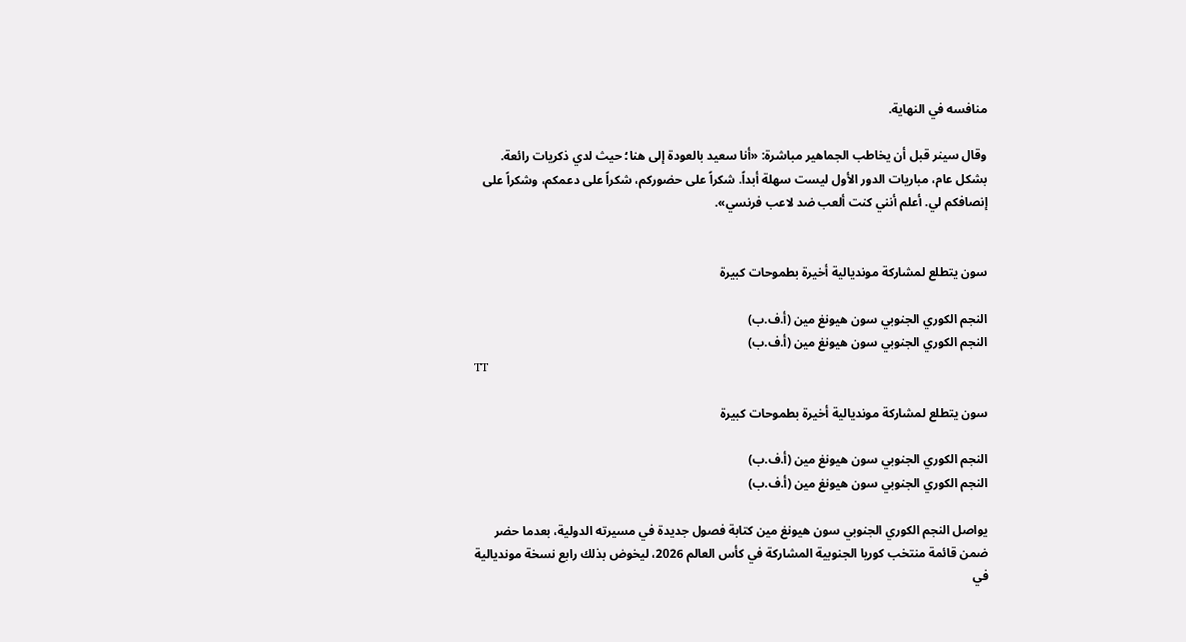منافسه في النهاية.

وقال سينر قبل أن يخاطب الجماهير مباشرة: «أنا سعيد بالعودة إلى هنا؛ حيث لدي ذكريات رائعة. بشكل عام، مباريات الدور الأول ليست سهلة أبداً. شكراً على حضوركم، شكراً على دعمكم، وشكراً على إنصافكم لي. أعلم أنني كنت ألعب ضد لاعب فرنسي».


سون يتطلع لمشاركة مونديالية أخيرة بطموحات كبيرة

النجم الكوري الجنوبي سون هيونغ مين (أ.ف.ب)
النجم الكوري الجنوبي سون هيونغ مين (أ.ف.ب)
TT

سون يتطلع لمشاركة مونديالية أخيرة بطموحات كبيرة

النجم الكوري الجنوبي سون هيونغ مين (أ.ف.ب)
النجم الكوري الجنوبي سون هيونغ مين (أ.ف.ب)

يواصل النجم الكوري الجنوبي سون هيونغ مين كتابة فصول جديدة في مسيرته الدولية، بعدما حضر ضمن قائمة منتخب كوريا الجنوبية المشاركة في كأس العالم 2026، ليخوض بذلك رابع نسخة مونديالية في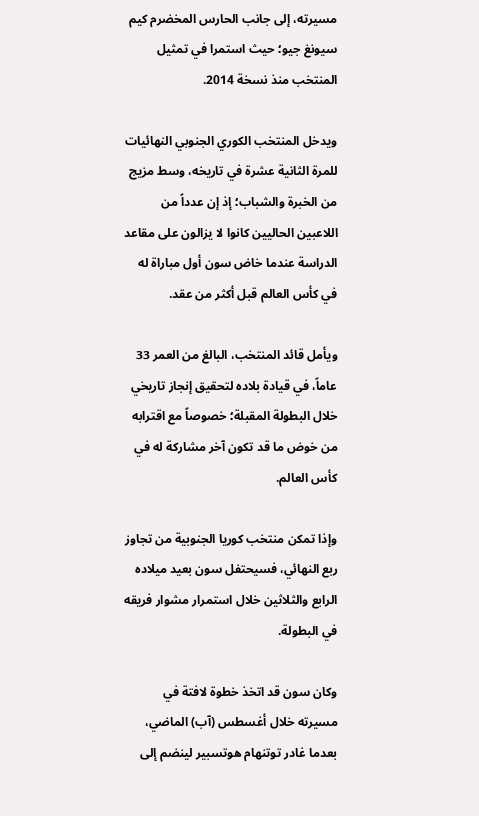مسيرته، إلى جانب الحارس المخضرم كيم سيونغ جيو؛ حيث استمرا في تمثيل المنتخب منذ نسخة 2014.

ويدخل المنتخب الكوري الجنوبي النهائيات للمرة الثانية عشرة في تاريخه، وسط مزيج من الخبرة والشباب؛ إذ إن عدداً من اللاعبين الحاليين كانوا لا يزالون على مقاعد الدراسة عندما خاض سون أول مباراة له في كأس العالم قبل أكثر من عقد.

ويأمل قائد المنتخب، البالغ من العمر 33 عاماً، في قيادة بلاده لتحقيق إنجاز تاريخي خلال البطولة المقبلة؛ خصوصاً مع اقترابه من خوض ما قد تكون آخر مشاركة له في كأس العالم.

وإذا تمكن منتخب كوريا الجنوبية من تجاوز ربع النهائي، فسيحتفل سون بعيد ميلاده الرابع والثلاثين خلال استمرار مشوار فريقه في البطولة.

وكان سون قد اتخذ خطوة لافتة في مسيرته خلال أغسطس (آب) الماضي، بعدما غادر توتنهام هوتسبير لينضم إلى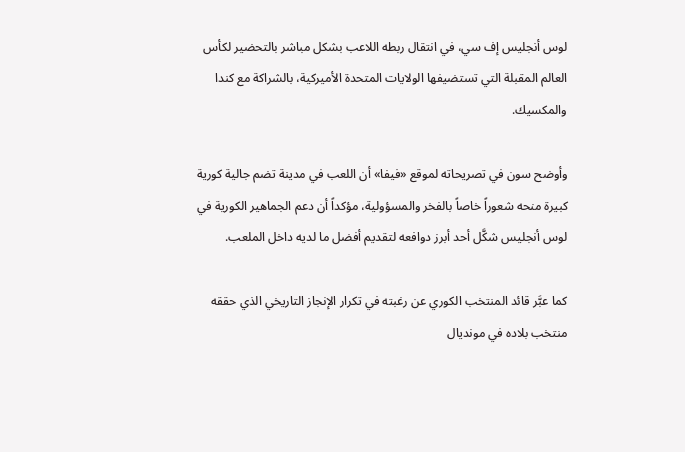لوس أنجليس إف سي، في انتقال ربطه اللاعب بشكل مباشر بالتحضير لكأس العالم المقبلة التي تستضيفها الولايات المتحدة الأميركية، بالشراكة مع كندا والمكسيك.

وأوضح سون في تصريحاته لموقع «فيفا» أن اللعب في مدينة تضم جالية كورية كبيرة منحه شعوراً خاصاً بالفخر والمسؤولية، مؤكداً أن دعم الجماهير الكورية في لوس أنجليس شكَّل أحد أبرز دوافعه لتقديم أفضل ما لديه داخل الملعب.

كما عبَّر قائد المنتخب الكوري عن رغبته في تكرار الإنجاز التاريخي الذي حققه منتخب بلاده في مونديال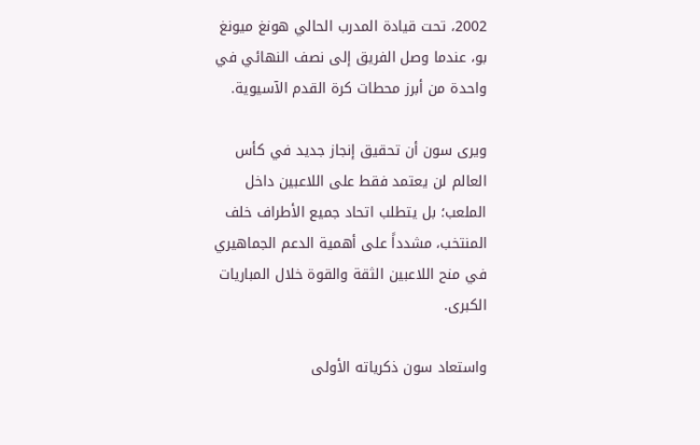2002، تحت قيادة المدرب الحالي هونغ ميونغ بو، عندما وصل الفريق إلى نصف النهائي في واحدة من أبرز محطات كرة القدم الآسيوية.

ويرى سون أن تحقيق إنجاز جديد في كأس العالم لن يعتمد فقط على اللاعبين داخل الملعب؛ بل يتطلب اتحاد جميع الأطراف خلف المنتخب، مشدداً على أهمية الدعم الجماهيري في منح اللاعبين الثقة والقوة خلال المباريات الكبرى.

واستعاد سون ذكرياته الأولى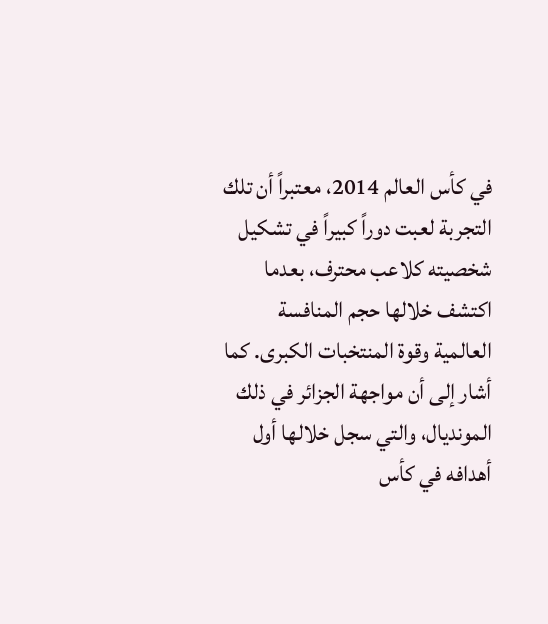في كأس العالم 2014، معتبراً أن تلك التجربة لعبت دوراً كبيراً في تشكيل شخصيته كلاعب محترف، بعدما اكتشف خلالها حجم المنافسة العالمية وقوة المنتخبات الكبرى. كما أشار إلى أن مواجهة الجزائر في ذلك المونديال، والتي سجل خلالها أول أهدافه في كأس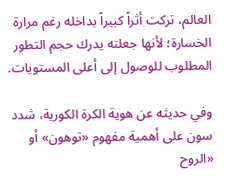العالم، تركت أثراً كبيراً بداخله رغم مرارة الخسارة؛ لأنها جعلته يدرك حجم التطور المطلوب للوصول إلى أعلى المستويات.

وفي حديثه عن هوية الكرة الكورية، شدد سون على أهمية مفهوم «توهون» أو «الروح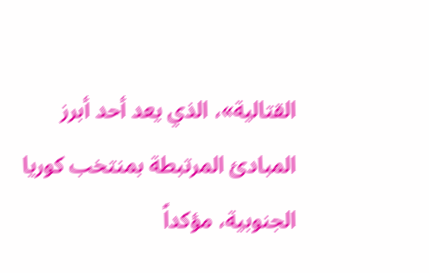القتالية»، الذي يعد أحد أبرز المبادئ المرتبطة بمنتخب كوريا الجنوبية، مؤكداً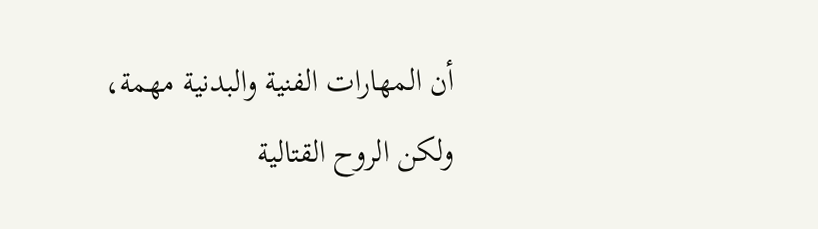أن المهارات الفنية والبدنية مهمة، ولكن الروح القتالية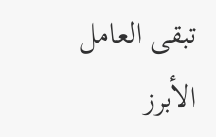تبقى العامل الأبرز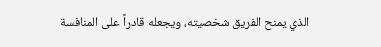الذي يمنح الفريق شخصيته، ويجعله قادراً على المنافسة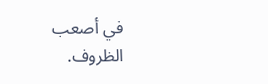في أصعب الظروف.